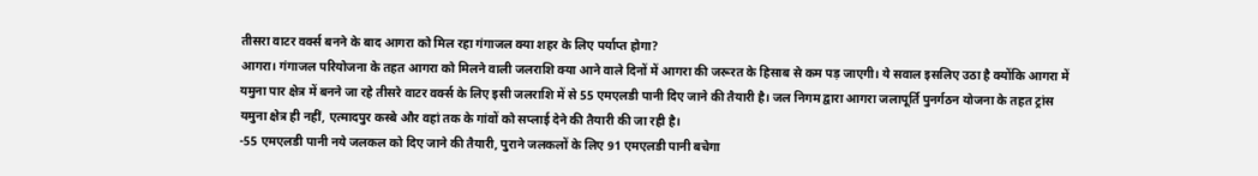तीसरा वाटर वर्क्स बनने के बाद आगरा को मिल रहा गंगाजल क्या शहर के लिए पर्याप्त होगा?
आगरा। गंगाजल परियोजना के तहत आगरा को मिलने वाली जलराशि क्या आने वाले दिनों में आगरा की जरूरत के हिसाब से कम पड़ जाएगी। ये सवाल इसलिए उठा है क्योंकि आगरा में यमुना पार क्षेत्र में बनने जा रहे तीसरे वाटर वर्क्स के लिए इसी जलराशि में से 55 एमएलडी पानी दिए जाने की तैयारी है। जल निगम द्वारा आगरा जलापूर्ति पुनर्गठन योजना के तहत ट्रांस यमुना क्षेत्र ही नहीं, एत्मादपुर कस्बे और वहां तक के गांवों को सप्लाई देने की तैयारी की जा रही है।
-55 एमएलडी पानी नये जलकल को दिए जाने की तैयारी, पुराने जलकलों के लिए 91 एमएलडी पानी बचेगा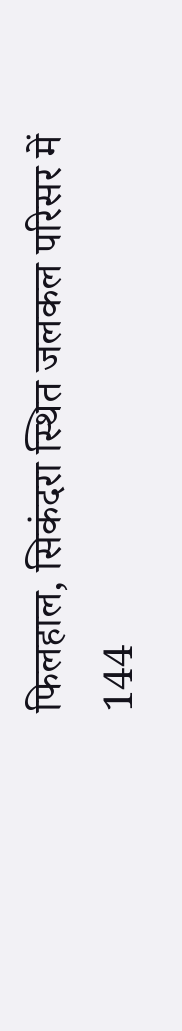फिलहाल, सिकंदरा स्थित जलकल परिसर में 144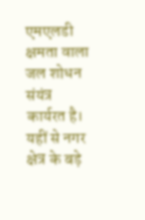एमएलडी क्षमता वाला जल शोधन संयंत्र कार्यरत है। यहीं से नगर क्षेत्र के बड़े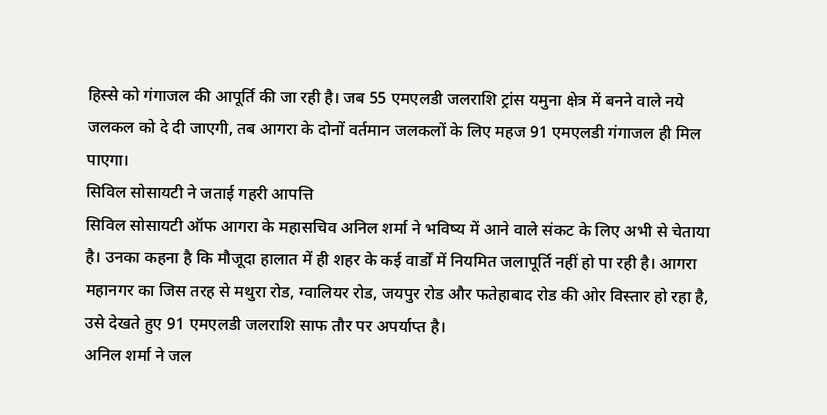हिस्से को गंगाजल की आपूर्ति की जा रही है। जब 55 एमएलडी जलराशि ट्रांस यमुना क्षेत्र में बनने वाले नये जलकल को दे दी जाएगी, तब आगरा के दोनों वर्तमान जलकलों के लिए महज 91 एमएलडी गंगाजल ही मिल पाएगा।
सिविल सोसायटी ने जताई गहरी आपत्ति
सिविल सोसायटी ऑफ आगरा के महासचिव अनिल शर्मा ने भविष्य में आने वाले संकट के लिए अभी से चेताया है। उनका कहना है कि मौजूदा हालात में ही शहर के कई वार्डों में नियमित जलापूर्ति नहीं हो पा रही है। आगरा महानगर का जिस तरह से मथुरा रोड, ग्वालियर रोड, जयपुर रोड और फतेहाबाद रोड की ओर विस्तार हो रहा है, उसे देखते हुए 91 एमएलडी जलराशि साफ तौर पर अपर्याप्त है।
अनिल शर्मा ने जल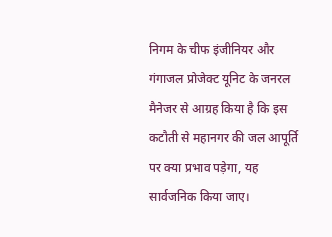निगम के चीफ इंजीनियर और गंगाजल प्रोजेक्ट यूनिट के जनरल मैनेजर से आग्रह किया है कि इस कटौती से महानगर की जल आपूर्ति पर क्या प्रभाव पड़ेगा, यह सार्वजनिक किया जाए।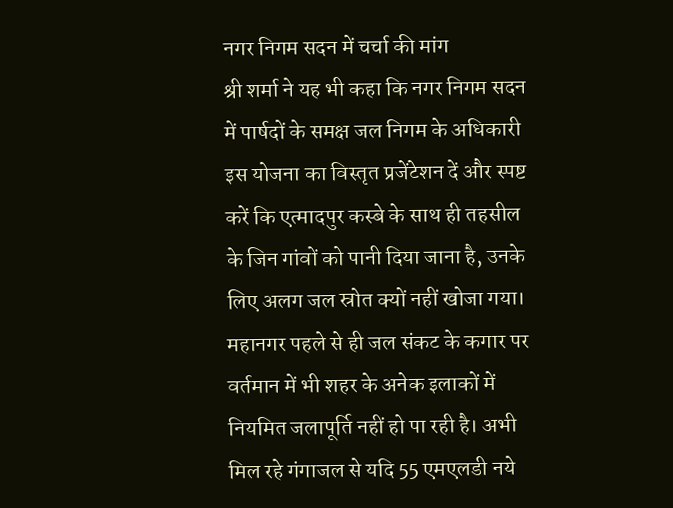नगर निगम सदन में चर्चा की मांग
श्री शर्मा ने यह भी कहा कि नगर निगम सदन में पार्षदों के समक्ष जल निगम के अधिकारी इस योजना का विस्तृत प्रजेंटेशन दें और स्पष्ट करें कि एत्मादपुर कस्बे के साथ ही तहसील के जिन गांवों को पानी दिया जाना है, उनके लिए अलग जल स्रोत क्यों नहीं खोजा गया।
महानगर पहले से ही जल संकट के कगार पर
वर्तमान में भी शहर के अनेक इलाकों में नियमित जलापूर्ति नहीं हो पा रही है। अभी मिल रहे गंगाजल से यदि 55 एमएलडी नये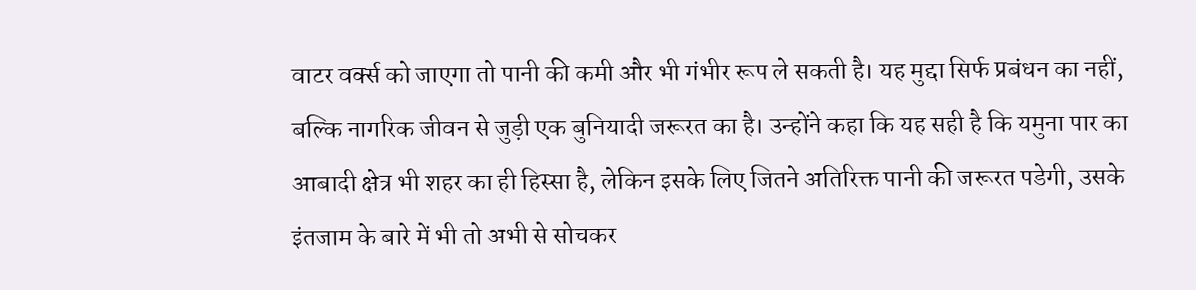वाटर वर्क्स को जाएगा तो पानी की कमी और भी गंभीर रूप ले सकती है। यह मुद्दा सिर्फ प्रबंधन का नहीं, बल्कि नागरिक जीवन से जुड़ी एक बुनियादी जरूरत का है। उन्होंने कहा कि यह सही है कि यमुना पार का आबादी क्षेत्र भी शहर का ही हिस्सा है, लेकिन इसके लिए जितने अतिरिक्त पानी की जरूरत पडेगी, उसके इंतजाम के बारे में भी तो अभी से सोचकर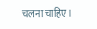चलना चाहिए।